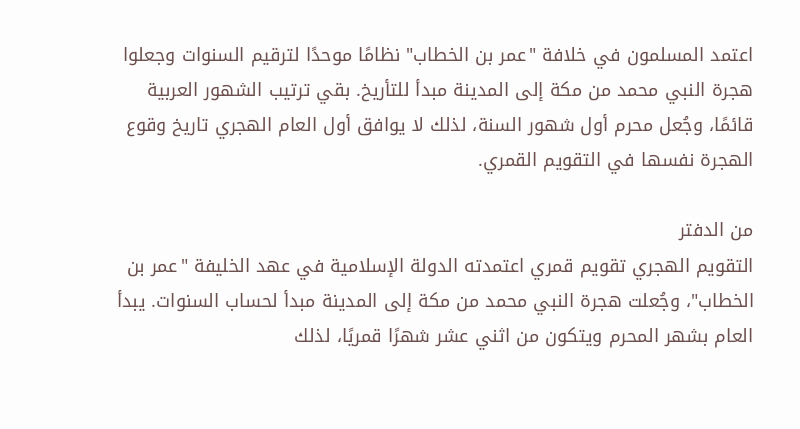اعتمد المسلمون في خلافة "عمر بن الخطاب" نظامًا موحدًا لترقيم السنوات وجعلوا هجرة النبي محمد من مكة إلى المدينة مبدأ للتأريخ. بقي ترتيب الشهور العربية قائمًا، وجُعل محرم أول شهور السنة، لذلك لا يوافق أول العام الهجري تاريخ وقوع الهجرة نفسها في التقويم القمري.

من الدفتر
التقويم الهجري تقويم قمري اعتمدته الدولة الإسلامية في عهد الخليفة "عمر بن الخطاب"، وجُعلت هجرة النبي محمد من مكة إلى المدينة مبدأ لحساب السنوات. يبدأ العام بشهر المحرم ويتكون من اثني عشر شهرًا قمريًا، لذلك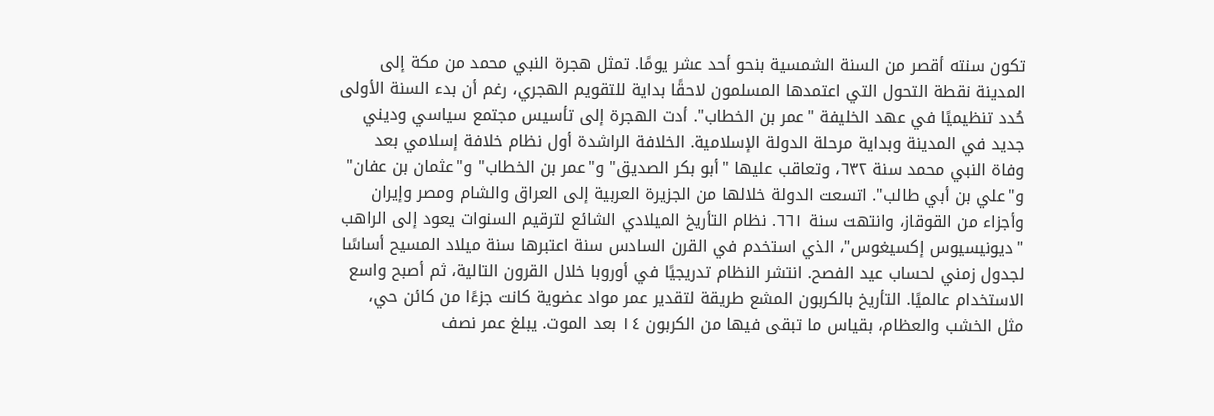تكون سنته أقصر من السنة الشمسية بنحو أحد عشر يومًا. تمثل هجرة النبي محمد من مكة إلى المدينة نقطة التحول التي اعتمدها المسلمون لاحقًا بداية للتقويم الهجري، رغم أن بدء السنة الأولى حُدد تنظيميًا في عهد الخليفة "عمر بن الخطاب". أدت الهجرة إلى تأسيس مجتمع سياسي وديني جديد في المدينة وبداية مرحلة الدولة الإسلامية. الخلافة الراشدة أول نظام خلافة إسلامي بعد وفاة النبي محمد سنة ٦٣٢، وتعاقب عليها "أبو بكر الصديق" و"عمر بن الخطاب" و"عثمان بن عفان" و"علي بن أبي طالب". اتسعت الدولة خلالها من الجزيرة العربية إلى العراق والشام ومصر وإيران وأجزاء من القوقاز، وانتهت سنة ٦٦١. نظام التأريخ الميلادي الشائع لترقيم السنوات يعود إلى الراهب "ديونيسيوس إكسيغوس"، الذي استخدم في القرن السادس سنة اعتبرها سنة ميلاد المسيح أساسًا لجدول زمني لحساب عيد الفصح. انتشر النظام تدريجيًا في أوروبا خلال القرون التالية، ثم أصبح واسع الاستخدام عالميًا. التأريخ بالكربون المشع طريقة لتقدير عمر مواد عضوية كانت جزءًا من كائن حي، مثل الخشب والعظام، بقياس ما تبقى فيها من الكربون ١٤ بعد الموت. يبلغ عمر نصف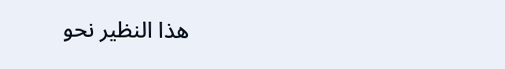هذا النظير نحو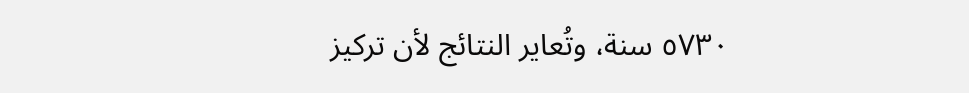٥٧٣٠ سنة، وتُعاير النتائج لأن تركيز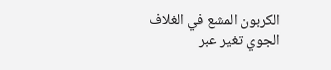الكربون المشع في الغلاف الجوي تغير عبر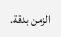الزمن بدقة.